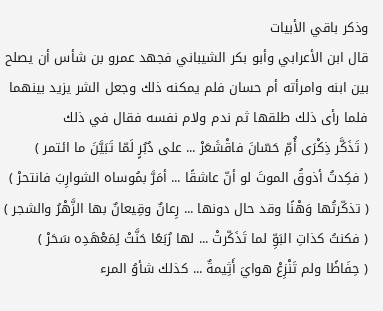وذكر باقي الأبيات
قال ابن الأعرابي وأبو بكر الشيباني فجهد عمرو بن شأس أن يصلح بين ابنه وامرأته أم حسان فلم يمكنه ذلك وجعل الشر يزيد بينهما
فلما رأى ذلك طلقها ثم ندم ولام نفسه فقال في ذلك
( تَذَكَّر ذِكْرَى أُمِّ حَسّانَ فاقْشَعَرْ ... على دُبُرٍ لَمّا تَبَيَّنَ ما ائتمر )
( فكِدتُ أذوقُ الموتَ لو أنّ عاشقًا ... أمَرَّ بمُوساه الشوارِبَ فانتحرْ )
( تذكّرتُها وَهْنًا وقد حال دونها ... رِعانٌ وقِيعانٌ بها الزَّهْرُ والشجر )
( فكنتُ كذاتِ البَوِّ لما تَذَكّرتْ ... لها رُبَعًا حَنَّتْ لِمَعْهَدِه سَحَرْ )
( حِفَاظًا ولم تَنْزِعْ هوايَ أَثِيمةٌ ... كذلك شأوُ المرء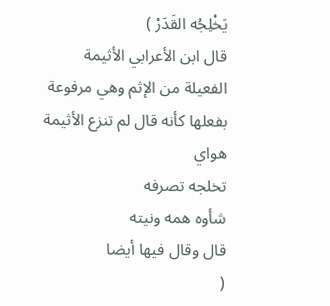يَخْلِجُه القَدَرْ )
قال ابن الأعرابي الأثيمة الفعيلة من الإثم وهي مرفوعة بفعلها كأنه قال لم تنزع الأثيمة هواي
تخلجه تصرفه
شأوه همه ونيته
قال وقال فيها أيضا
(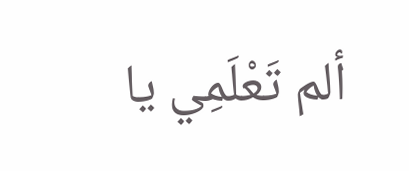ألم تَعْلَمِي يا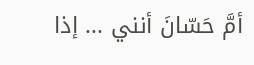أمَّ حَسّانَ أنني ... إذا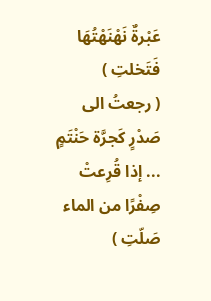عَبْرةٌ نَهْنَهْتُهَا فَتَخلتِ )
( رجعتُ الى صَدْرٍ كَجرَّة حَنْتَمٍ ... إذا قُرِعتْ صِفْرًا من الماء صَلّتِ )